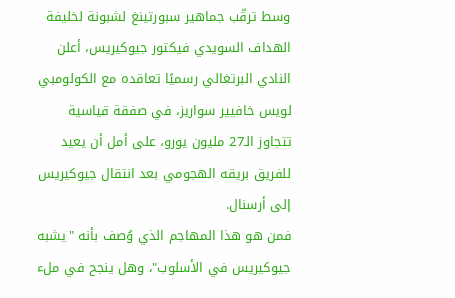وسط ترقّب جماهير سبورتينغ لشبونة لخليفة الهداف السويدي فيكتور جيوكيريس، أعلن النادي البرتغالي رسميًا تعاقده مع الكولومبي لويس خافيير سواريز، في صفقة قياسية تتجاوز الـ27 مليون يورو، على أمل أن يعيد للفريق بريقه الهجومي بعد انتقال جيوكيريس إلى أرسنال.
فمن هو هذا المهاجم الذي وُصف بأنه "يشبه جيوكيريس في الأسلوب"، وهل ينجح في ملء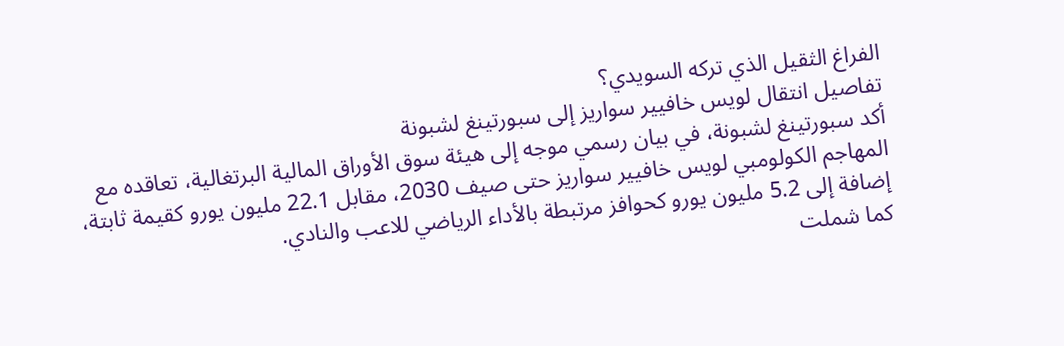الفراغ الثقيل الذي تركه السويدي؟
تفاصيل انتقال لويس خافيير سواريز إلى سبورتينغ لشبونة
أكد سبورتينغ لشبونة، في بيان رسمي موجه إلى هيئة سوق الأوراق المالية البرتغالية، تعاقده مع المهاجم الكولومبي لويس خافيير سواريز حتى صيف 2030، مقابل 22.1 مليون يورو كقيمة ثابتة، إضافة إلى 5.2 مليون يورو كحوافز مرتبطة بالأداء الرياضي للاعب والنادي.
كما شملت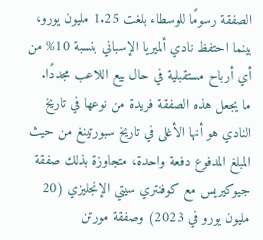الصفقة رسومًا للوسطاء بلغت 1.25 مليون يورو، بينما احتفظ نادي ألميريا الإسباني بنسبة 10% من أي أرباح مستقبلية في حال بيع اللاعب مجددًا.
ما يجعل هذه الصفقة فريدة من نوعها في تاريخ النادي هو أنها الأغلى في تاريخ سبورتينغ من حيث المبلغ المدفوع دفعة واحدة، متجاوزة بذلك صفقة جيوكيريس مع كوفنتري سيتي الإنجليزي (20 مليون يورو في 2023) وصفقة مورتن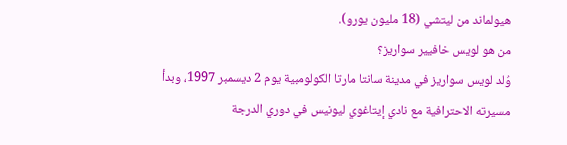هيولماند من ليتشي (18 مليون يورو).
من هو لويس خافيير سواريز؟
وُلد لويس سواريز في مدينة سانتا مارتا الكولومبية يوم 2 ديسمبر 1997، وبدأ مسيرته الاحترافية مع نادي إيتاغوي ليونيس في دوري الدرجة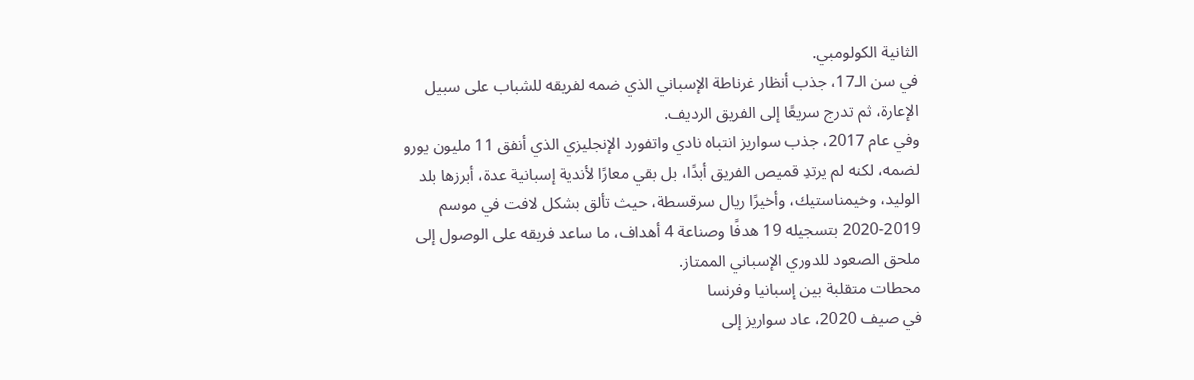الثانية الكولومبي.
في سن الـ17، جذب أنظار غرناطة الإسباني الذي ضمه لفريقه للشباب على سبيل الإعارة، ثم تدرج سريعًا إلى الفريق الرديف.
وفي عام 2017، جذب سواريز انتباه نادي واتفورد الإنجليزي الذي أنفق 11 مليون يورو لضمه، لكنه لم يرتدِ قميص الفريق أبدًا، بل بقي معارًا لأندية إسبانية عدة، أبرزها بلد الوليد، وخيمناستيك، وأخيرًا ريال سرقسطة، حيث تألق بشكل لافت في موسم 2019-2020 بتسجيله 19 هدفًا وصناعة 4 أهداف، ما ساعد فريقه على الوصول إلى ملحق الصعود للدوري الإسباني الممتاز.
محطات متقلبة بين إسبانيا وفرنسا
في صيف 2020، عاد سواريز إلى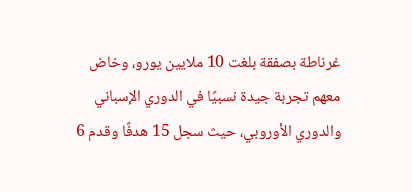غرناطة بصفقة بلغت 10 ملايين يورو، وخاض معهم تجربة جيدة نسبيًا في الدوري الإسباني والدوري الأوروبي، حيث سجل 15 هدفًا وقدم 6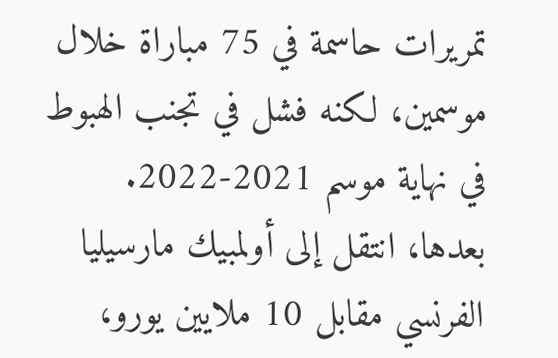تمريرات حاسمة في 75 مباراة خلال موسمين، لكنه فشل في تجنب الهبوط في نهاية موسم 2021-2022.
بعدها، انتقل إلى أولمبيك مارسيليا الفرنسي مقابل 10 ملايين يورو،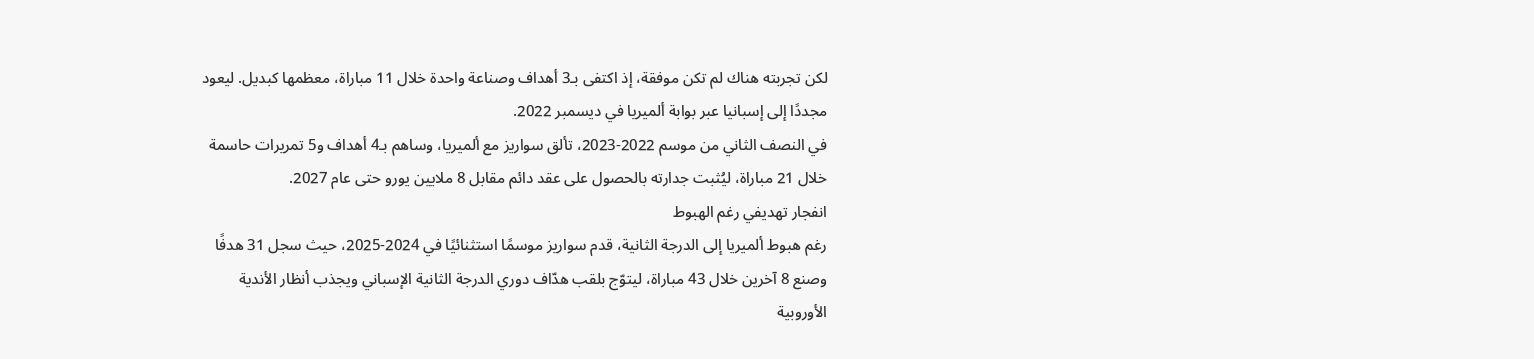لكن تجربته هناك لم تكن موفقة، إذ اكتفى بـ3 أهداف وصناعة واحدة خلال 11 مباراة، معظمها كبديل. ليعود مجددًا إلى إسبانيا عبر بوابة ألميريا في ديسمبر 2022.
في النصف الثاني من موسم 2022-2023، تألق سواريز مع ألميريا، وساهم بـ4 أهداف و5 تمريرات حاسمة خلال 21 مباراة، ليُثبت جدارته بالحصول على عقد دائم مقابل 8 ملايين يورو حتى عام 2027.
انفجار تهديفي رغم الهبوط
رغم هبوط ألميريا إلى الدرجة الثانية، قدم سواريز موسمًا استثنائيًا في 2024-2025، حيث سجل 31 هدفًا وصنع 8 آخرين خلال 43 مباراة، ليتوّج بلقب هدّاف دوري الدرجة الثانية الإسباني ويجذب أنظار الأندية الأوروبية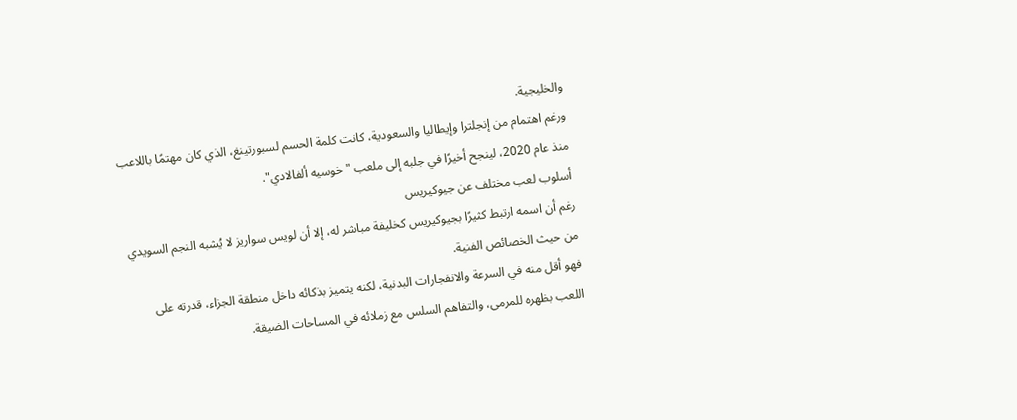والخليجية.
ورغم اهتمام من إنجلترا وإيطاليا والسعودية، كانت كلمة الحسم لسبورتينغ، الذي كان مهتمًا باللاعب منذ عام 2020، لينجح أخيرًا في جلبه إلى ملعب "خوسيه ألفالادي".
أسلوب لعب مختلف عن جيوكيريس
رغم أن اسمه ارتبط كثيرًا بجيوكيريس كخليفة مباشر له، إلا أن لويس سواريز لا يُشبه النجم السويدي من حيث الخصائص الفنية.
فهو أقل منه في السرعة والانفجارات البدنية، لكنه يتميز بذكائه داخل منطقة الجزاء، قدرته على اللعب بظهره للمرمى، والتفاهم السلس مع زملائه في المساحات الضيقة.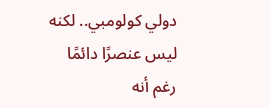دولي كولومبي.. لكنه ليس عنصرًا دائمًا
رغم أنه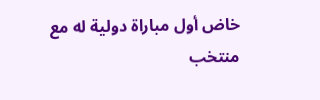خاض أول مباراة دولية له مع منتخب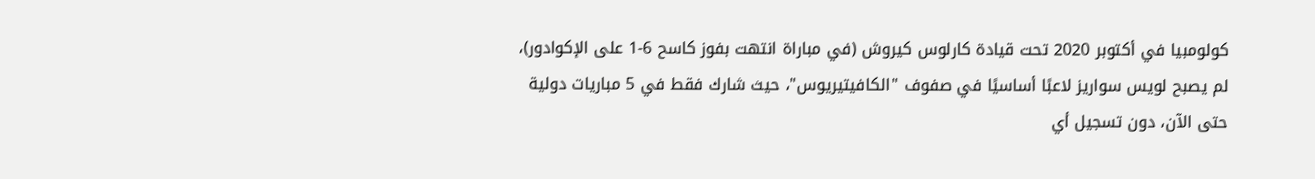كولومبيا في أكتوبر 2020 تحت قيادة كارلوس كيروش (في مباراة انتهت بفوز كاسح 6-1 على الإكوادور)، لم يصبح لويس سواريز لاعبًا أساسيًا في صفوف "الكافيتيريوس"، حيث شارك فقط في 5 مباريات دولية حتى الآن، دون تسجيل أي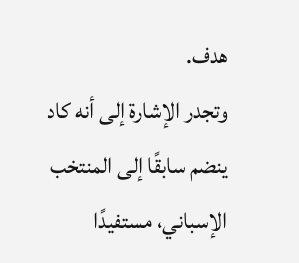هدف.
وتجدر الإشارة إلى أنه كاد ينضم سابقًا إلى المنتخب الإسباني، مستفيدًا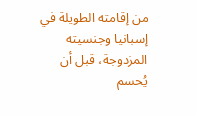من إقامته الطويلة في إسبانيا وجنسيته المزدوجة، قبل أن يُحسم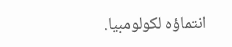انتماؤه لكولومبيا.